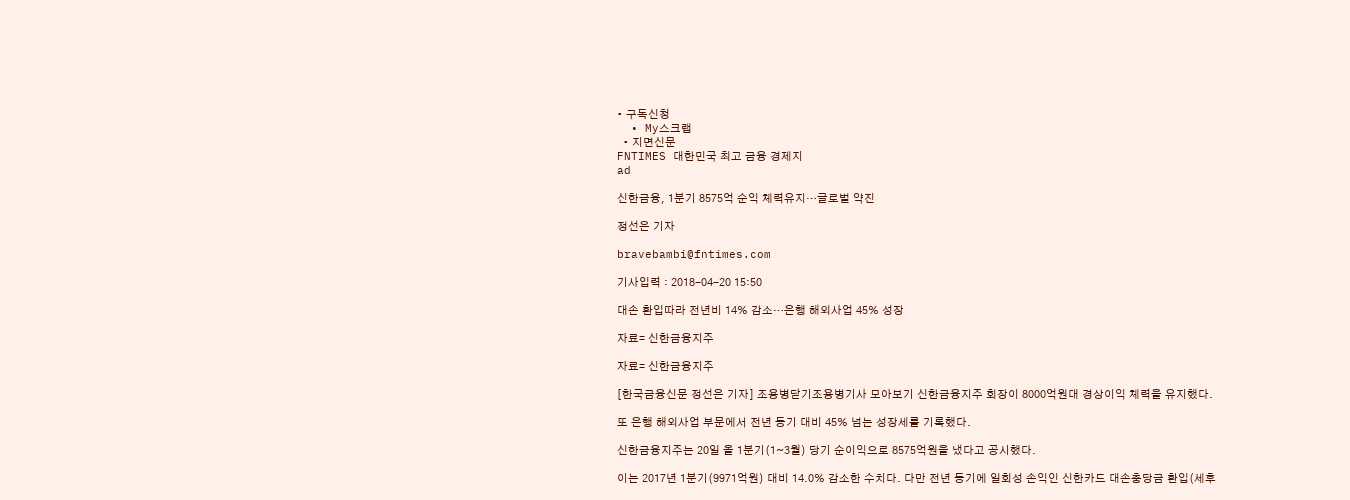• 구독신청
  • My스크랩
  • 지면신문
FNTIMES 대한민국 최고 금융 경제지
ad

신한금융, 1분기 8575억 순익 체력유지…글로벌 약진

정선은 기자

bravebambi@fntimes.com

기사입력 : 2018-04-20 15:50

대손 환입따라 전년비 14% 감소…은행 해외사업 45% 성장

자료= 신한금융지주

자료= 신한금융지주

[한국금융신문 정선은 기자] 조용병닫기조용병기사 모아보기 신한금융지주 회장이 8000억원대 경상이익 체력을 유지했다.

또 은행 해외사업 부문에서 전년 동기 대비 45% 넘는 성장세를 기록했다.

신한금융지주는 20일 올 1분기(1~3월) 당기 순이익으로 8575억원을 냈다고 공시했다.

이는 2017년 1분기(9971억원) 대비 14.0% 감소한 수치다. 다만 전년 동기에 일회성 손익인 신한카드 대손충당금 환입(세후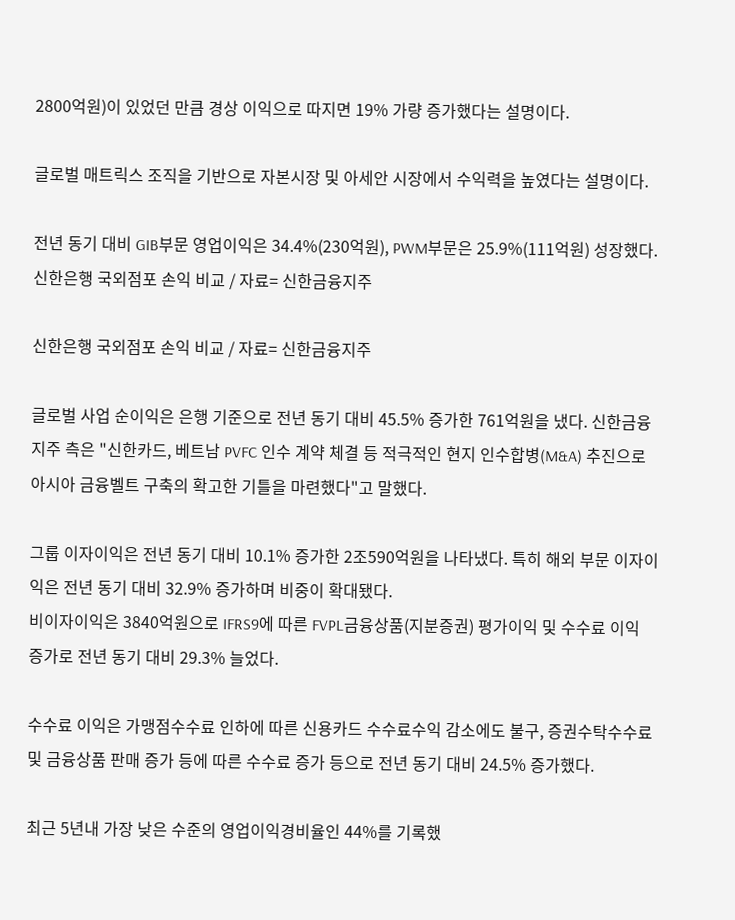2800억원)이 있었던 만큼 경상 이익으로 따지면 19% 가량 증가했다는 설명이다.

글로벌 매트릭스 조직을 기반으로 자본시장 및 아세안 시장에서 수익력을 높였다는 설명이다.

전년 동기 대비 GIB부문 영업이익은 34.4%(230억원), PWM부문은 25.9%(111억원) 성장했다.
신한은행 국외점포 손익 비교 / 자료= 신한금융지주

신한은행 국외점포 손익 비교 / 자료= 신한금융지주

글로벌 사업 순이익은 은행 기준으로 전년 동기 대비 45.5% 증가한 761억원을 냈다. 신한금융지주 측은 "신한카드, 베트남 PVFC 인수 계약 체결 등 적극적인 현지 인수합병(M&A) 추진으로 아시아 금융벨트 구축의 확고한 기틀을 마련했다"고 말했다.

그룹 이자이익은 전년 동기 대비 10.1% 증가한 2조590억원을 나타냈다. 특히 해외 부문 이자이익은 전년 동기 대비 32.9% 증가하며 비중이 확대됐다.
비이자이익은 3840억원으로 IFRS9에 따른 FVPL금융상품(지분증권) 평가이익 및 수수료 이익 증가로 전년 동기 대비 29.3% 늘었다.

수수료 이익은 가맹점수수료 인하에 따른 신용카드 수수료수익 감소에도 불구, 증권수탁수수료 및 금융상품 판매 증가 등에 따른 수수료 증가 등으로 전년 동기 대비 24.5% 증가했다.

최근 5년내 가장 낮은 수준의 영업이익경비율인 44%를 기록했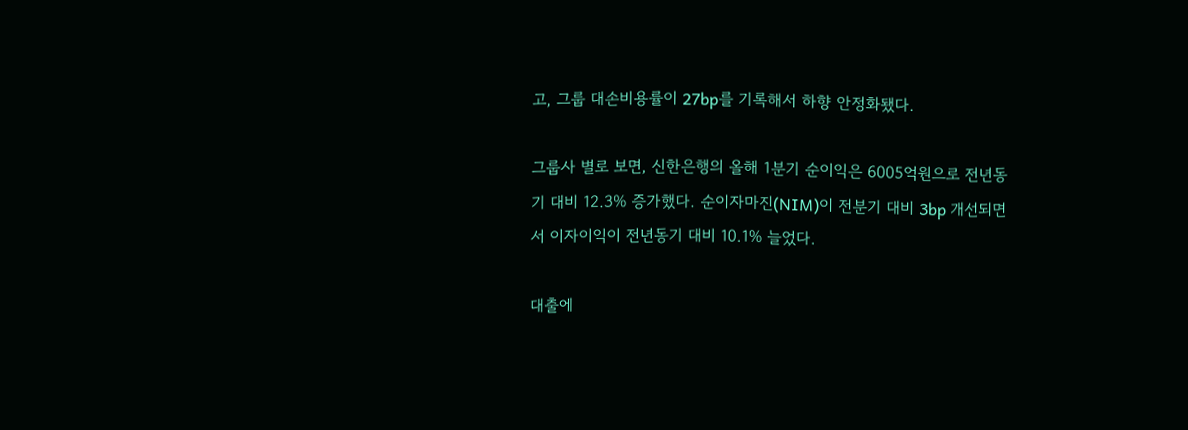고, 그룹 대손비용률이 27bp를 기록해서 하향 안정화됐다.

그룹사 별로 보면, 신한은행의 올해 1분기 순이익은 6005억원으로 전년동기 대비 12.3% 증가했다. 순이자마진(NIM)이 전분기 대비 3bp 개선되면서 이자이익이 전년동기 대비 10.1% 늘었다.

대출에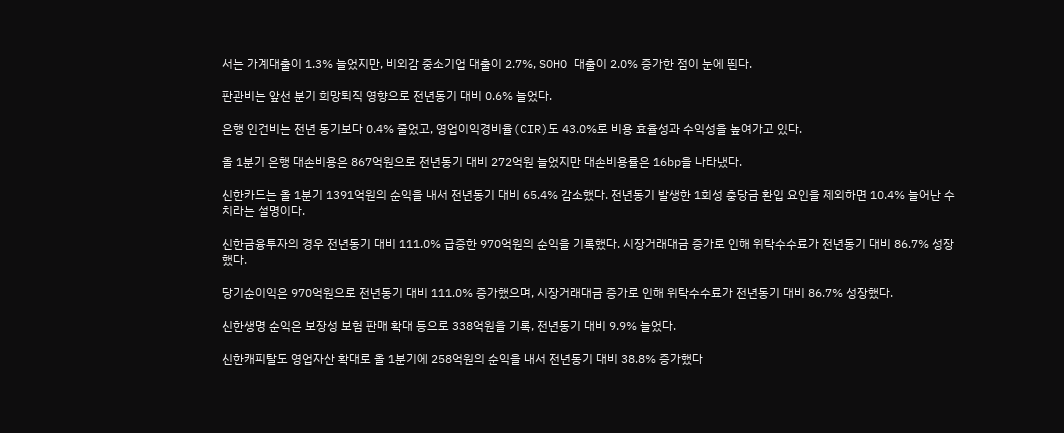서는 가계대출이 1.3% 늘었지만, 비외감 중소기업 대출이 2.7%, SOHO 대출이 2.0% 증가한 점이 눈에 띈다.

판관비는 앞선 분기 희망퇴직 영향으로 전년동기 대비 0.6% 늘었다.

은행 인건비는 전년 동기보다 0.4% 줄었고, 영업이익경비율(CIR)도 43.0%로 비용 효율성과 수익성을 높여가고 있다.

올 1분기 은행 대손비용은 867억원으로 전년동기 대비 272억원 늘었지만 대손비용률은 16bp을 나타냈다.

신한카드는 올 1분기 1391억원의 순익을 내서 전년동기 대비 65.4% 감소했다. 전년동기 발생한 1회성 충당금 환입 요인을 제외하면 10.4% 늘어난 수치라는 설명이다.

신한금융투자의 경우 전년동기 대비 111.0% 급증한 970억원의 순익을 기록했다. 시장거래대금 증가로 인해 위탁수수료가 전년동기 대비 86.7% 성장했다.

당기순이익은 970억원으로 전년동기 대비 111.0% 증가했으며, 시장거래대금 증가로 인해 위탁수수료가 전년동기 대비 86.7% 성장했다.

신한생명 순익은 보장성 보험 판매 확대 등으로 338억원을 기록, 전년동기 대비 9.9% 늘었다.

신한캐피탈도 영업자산 확대로 올 1분기에 258억원의 순익을 내서 전년동기 대비 38.8% 증가했다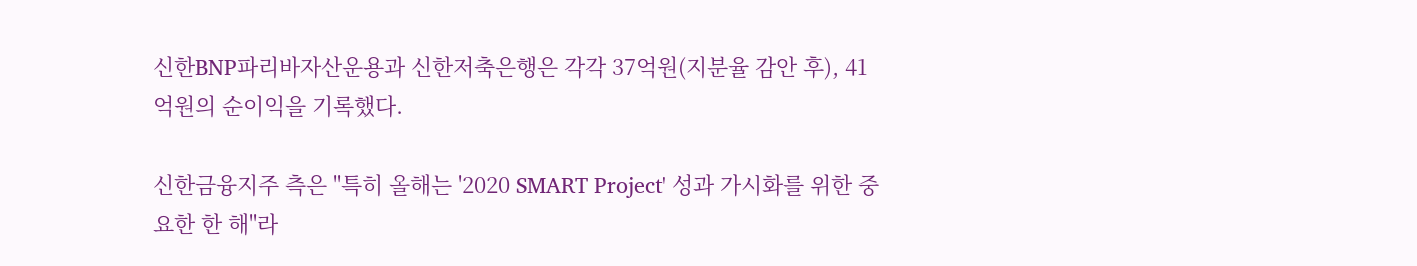신한BNP파리바자산운용과 신한저축은행은 각각 37억원(지분율 감안 후), 41억원의 순이익을 기록했다.

신한금융지주 측은 "특히 올해는 '2020 SMART Project' 성과 가시화를 위한 중요한 한 해"라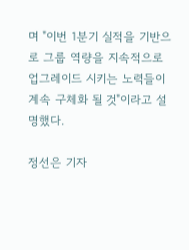며 "이번 1분기 실적을 기반으로 그룹 역량을 지속적으로 업그레이드 시키는 노력들이 계속 구체화 될 것"이라고 설명했다.

정선은 기자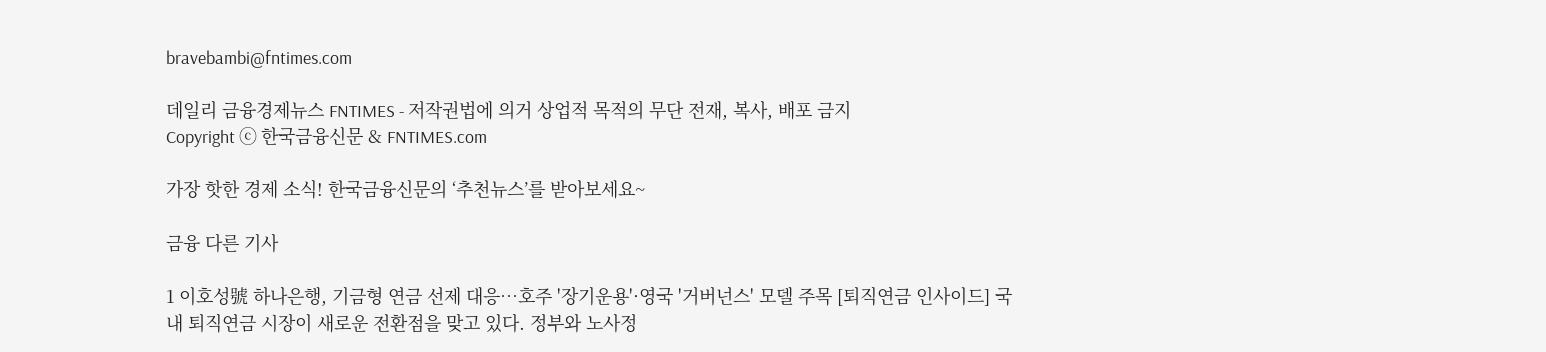bravebambi@fntimes.com

데일리 금융경제뉴스 FNTIMES - 저작권법에 의거 상업적 목적의 무단 전재, 복사, 배포 금지
Copyright ⓒ 한국금융신문 & FNTIMES.com

가장 핫한 경제 소식! 한국금융신문의 ‘추천뉴스’를 받아보세요~

금융 다른 기사

1 이호성號 하나은행, 기금형 연금 선제 대응…호주 '장기운용'·영국 '거버넌스' 모델 주목 [퇴직연금 인사이드] 국내 퇴직연금 시장이 새로운 전환점을 맞고 있다. 정부와 노사정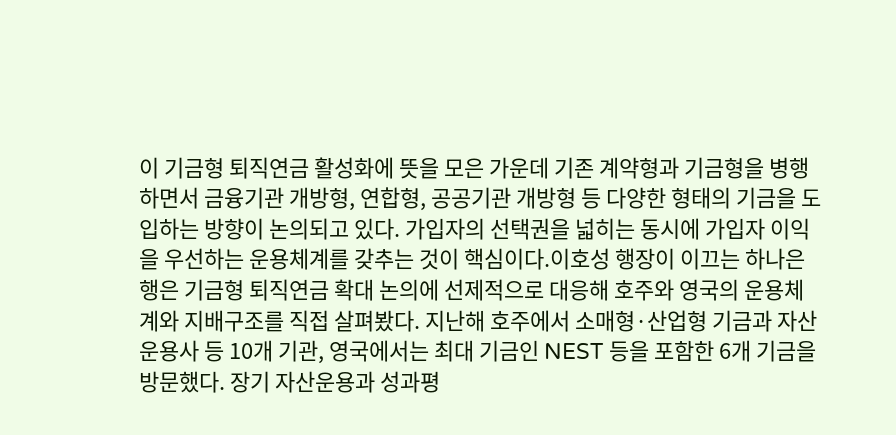이 기금형 퇴직연금 활성화에 뜻을 모은 가운데 기존 계약형과 기금형을 병행하면서 금융기관 개방형, 연합형, 공공기관 개방형 등 다양한 형태의 기금을 도입하는 방향이 논의되고 있다. 가입자의 선택권을 넓히는 동시에 가입자 이익을 우선하는 운용체계를 갖추는 것이 핵심이다.이호성 행장이 이끄는 하나은행은 기금형 퇴직연금 확대 논의에 선제적으로 대응해 호주와 영국의 운용체계와 지배구조를 직접 살펴봤다. 지난해 호주에서 소매형·산업형 기금과 자산운용사 등 10개 기관, 영국에서는 최대 기금인 NEST 등을 포함한 6개 기금을 방문했다. 장기 자산운용과 성과평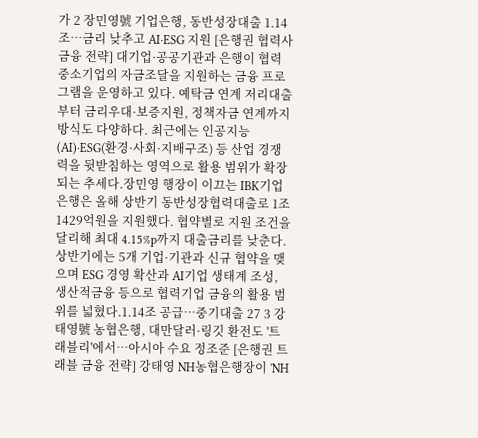가 2 장민영號 기업은행, 동반성장대출 1.14조…금리 낮추고 AI·ESG 지원 [은행권 협력사 금융 전략] 대기업·공공기관과 은행이 협력 중소기업의 자금조달을 지원하는 금융 프로그램을 운영하고 있다. 예탁금 연계 저리대출부터 금리우대·보증지원, 정책자금 연계까지 방식도 다양하다. 최근에는 인공지능(AI)·ESG(환경·사회·지배구조) 등 산업 경쟁력을 뒷받침하는 영역으로 활용 범위가 확장되는 추세다.장민영 행장이 이끄는 IBK기업은행은 올해 상반기 동반성장협력대출로 1조1429억원을 지원했다. 협약별로 지원 조건을 달리해 최대 4.15%p까지 대출금리를 낮춘다. 상반기에는 5개 기업·기관과 신규 협약을 맺으며 ESG 경영 확산과 AI기업 생태계 조성, 생산적금융 등으로 협력기업 금융의 활용 범위를 넓혔다.1.14조 공급…중기대출 27 3 강태영號 농협은행, 대만달러·링깃 환전도 '트래블리'에서…아시아 수요 정조준 [은행권 트래블 금융 전략] 강태영 NH농협은행장이 'NH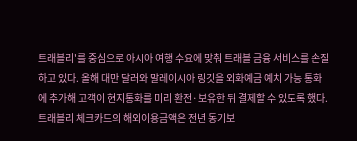트래블리'를 중심으로 아시아 여행 수요에 맞춰 트래블 금융 서비스를 손질하고 있다. 올해 대만 달러와 말레이시아 링깃을 외화예금 예치 가능 통화에 추가해 고객이 현지통화를 미리 환전·보유한 뒤 결제할 수 있도록 했다.트래블리 체크카드의 해외이용금액은 전년 동기보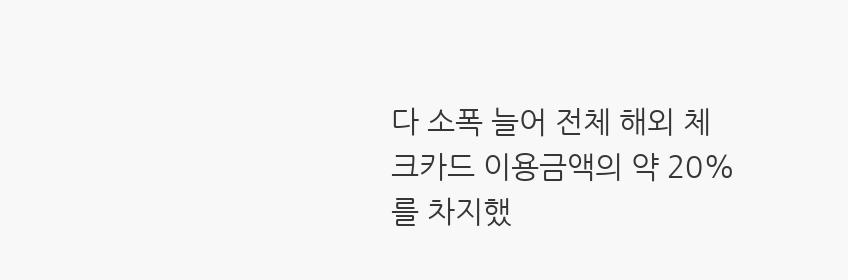다 소폭 늘어 전체 해외 체크카드 이용금액의 약 20%를 차지했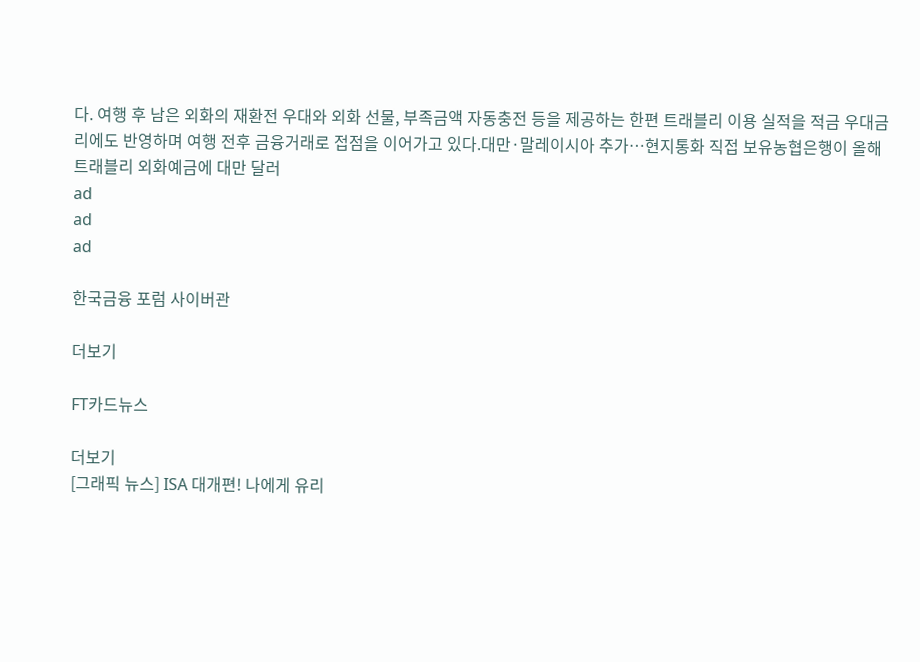다. 여행 후 남은 외화의 재환전 우대와 외화 선물, 부족금액 자동충전 등을 제공하는 한편 트래블리 이용 실적을 적금 우대금리에도 반영하며 여행 전후 금융거래로 접점을 이어가고 있다.대만·말레이시아 추가…현지통화 직접 보유농협은행이 올해 트래블리 외화예금에 대만 달러
ad
ad
ad

한국금융 포럼 사이버관

더보기

FT카드뉴스

더보기
[그래픽 뉴스] ISA 대개편! 나에게 유리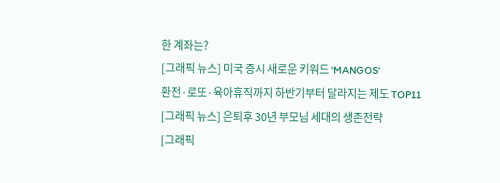한 계좌는?
[그래픽 뉴스] 미국 증시 새로운 키워드 'MANGOS'
환전·로또·육아휴직까지 하반기부터 달라지는 제도 TOP11
[그래픽 뉴스] 은퇴후 30년 부모님 세대의 생존전략
[그래픽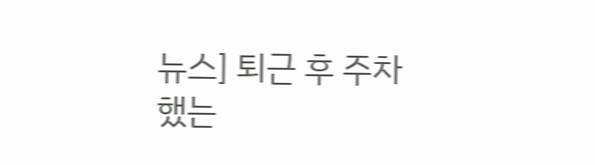뉴스] 퇴근 후 주차했는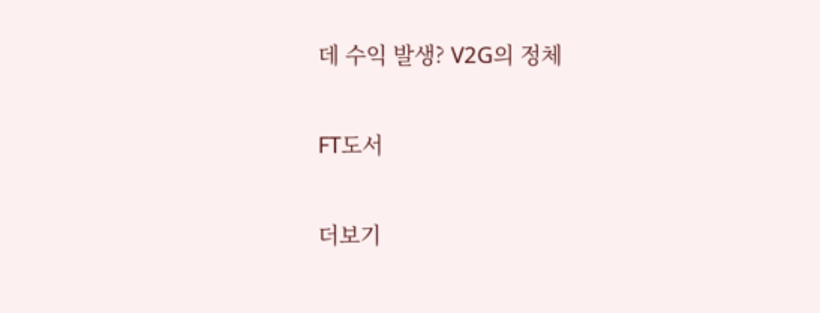데 수익 발생? V2G의 정체

FT도서

더보기